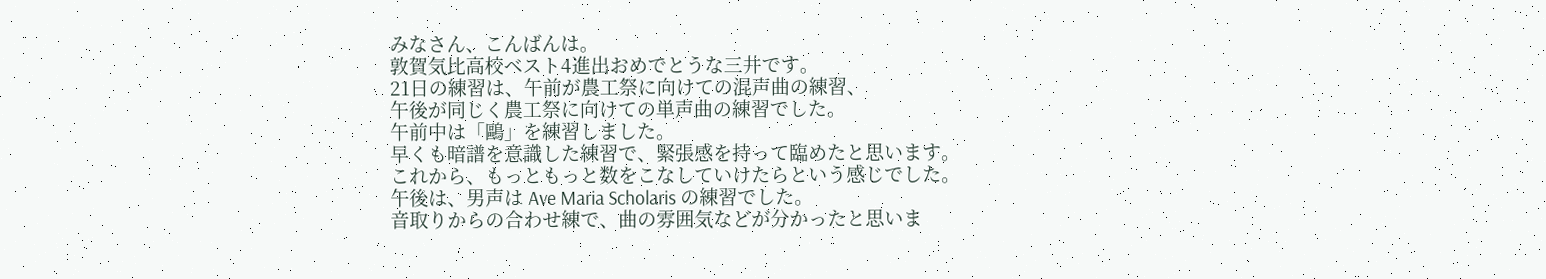みなさん、こんばんは。
敦賀気比高校ベスト4進出おめでとうな三井です。
21日の練習は、午前が農工祭に向けての混声曲の練習、
午後が同じく農工祭に向けての単声曲の練習でした。
午前中は「鷗」を練習しました。
早くも暗譜を意識した練習で、緊張感を持って臨めたと思います。
これから、もっともっと数をこなしていけたらという感じでした。
午後は、男声は Ave Maria Scholaris の練習でした。
音取りからの合わせ練で、曲の雰囲気などが分かったと思いま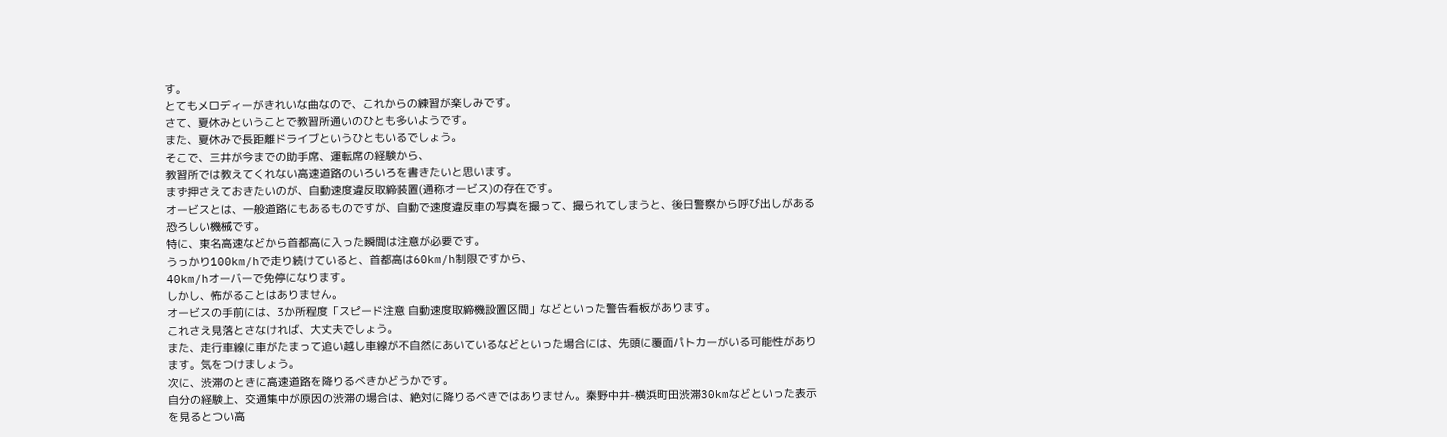す。
とてもメロディーがきれいな曲なので、これからの練習が楽しみです。
さて、夏休みということで教習所通いのひとも多いようです。
また、夏休みで長距離ドライブというひともいるでしょう。
そこで、三井が今までの助手席、運転席の経験から、
教習所では教えてくれない高速道路のいろいろを書きたいと思います。
まず押さえておきたいのが、自動速度違反取締装置(通称オービス)の存在です。
オービスとは、一般道路にもあるものですが、自動で速度違反車の写真を撮って、撮られてしまうと、後日警察から呼び出しがある恐ろしい機械です。
特に、東名高速などから首都高に入った瞬間は注意が必要です。
うっかり100km/hで走り続けていると、首都高は60km/h制限ですから、
40km/hオーバーで免停になります。
しかし、怖がることはありません。
オービスの手前には、3か所程度「スピード注意 自動速度取締機設置区間」などといった警告看板があります。
これさえ見落とさなければ、大丈夫でしょう。
また、走行車線に車がたまって追い越し車線が不自然にあいているなどといった場合には、先頭に覆面パトカーがいる可能性があります。気をつけましょう。
次に、渋滞のときに高速道路を降りるべきかどうかです。
自分の経験上、交通集中が原因の渋滞の場合は、絶対に降りるべきではありません。秦野中井-横浜町田渋滞30kmなどといった表示を見るとつい高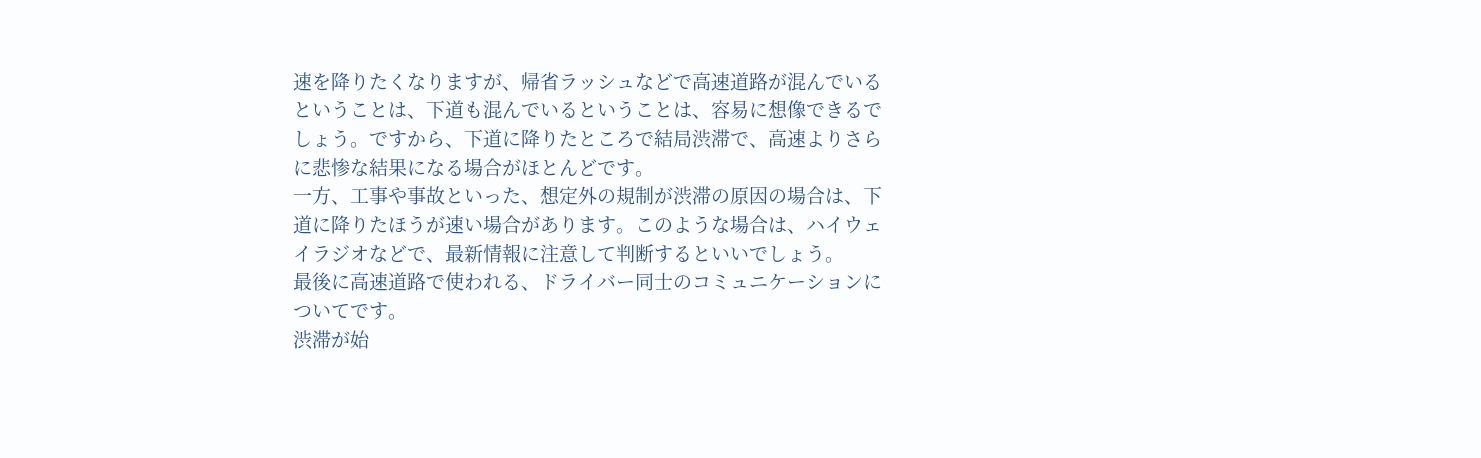速を降りたくなりますが、帰省ラッシュなどで高速道路が混んでいるということは、下道も混んでいるということは、容易に想像できるでしょう。ですから、下道に降りたところで結局渋滞で、高速よりさらに悲惨な結果になる場合がほとんどです。
一方、工事や事故といった、想定外の規制が渋滞の原因の場合は、下道に降りたほうが速い場合があります。このような場合は、ハイウェイラジオなどで、最新情報に注意して判断するといいでしょう。
最後に高速道路で使われる、ドライバー同士のコミュニケーションについてです。
渋滞が始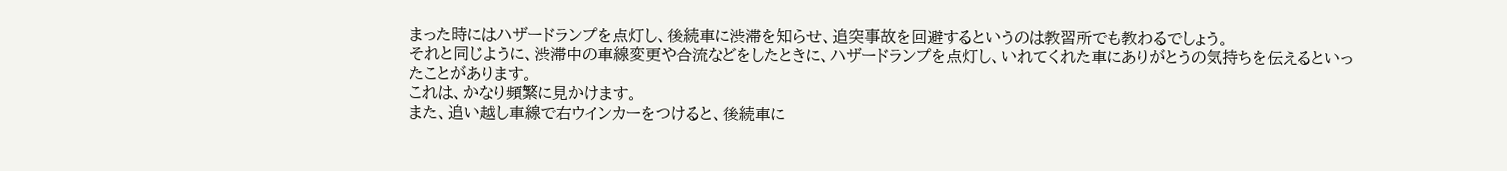まった時にはハザードランプを点灯し、後続車に渋滞を知らせ、追突事故を回避するというのは教習所でも教わるでしょう。
それと同じように、渋滞中の車線変更や合流などをしたときに、ハザードランプを点灯し、いれてくれた車にありがとうの気持ちを伝えるといったことがあります。
これは、かなり頻繁に見かけます。
また、追い越し車線で右ウインカーをつけると、後続車に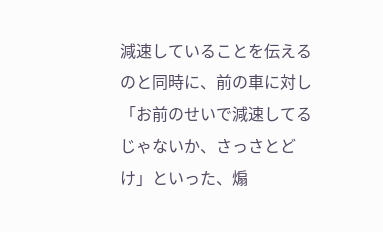減速していることを伝えるのと同時に、前の車に対し「お前のせいで減速してるじゃないか、さっさとどけ」といった、煽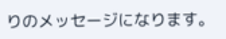りのメッセージになります。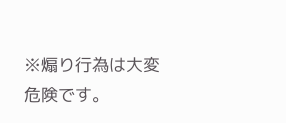※煽り行為は大変危険です。